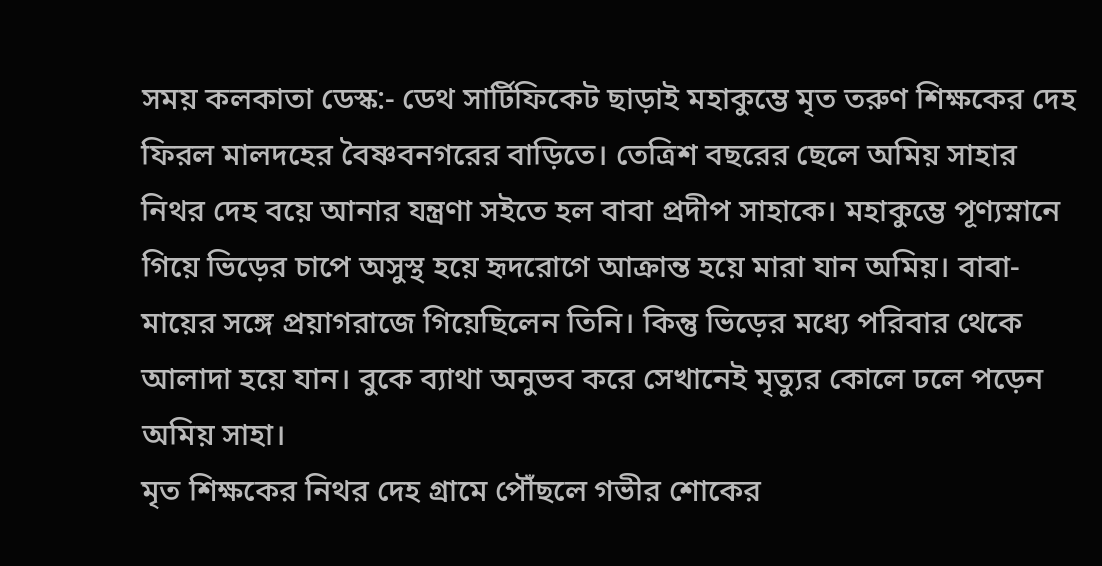সময় কলকাতা ডেস্ক:- ডেথ সার্টিফিকেট ছাড়াই মহাকুম্ভে মৃত তরুণ শিক্ষকের দেহ ফিরল মালদহের বৈষ্ণবনগরের বাড়িতে। তেত্রিশ বছরের ছেলে অমিয় সাহার নিথর দেহ বয়ে আনার যন্ত্রণা সইতে হল বাবা প্রদীপ সাহাকে। মহাকুম্ভে পূণ্যস্নানে গিয়ে ভিড়ের চাপে অসুস্থ হয়ে হৃদরোগে আক্রান্ত হয়ে মারা যান অমিয়। বাবা-মায়ের সঙ্গে প্রয়াগরাজে গিয়েছিলেন তিনি। কিন্তু ভিড়ের মধ্যে পরিবার থেকে আলাদা হয়ে যান। বুকে ব্যাথা অনুভব করে সেখানেই মৃত্যুর কোলে ঢলে পড়েন অমিয় সাহা।
মৃত শিক্ষকের নিথর দেহ গ্রামে পৌঁছলে গভীর শোকের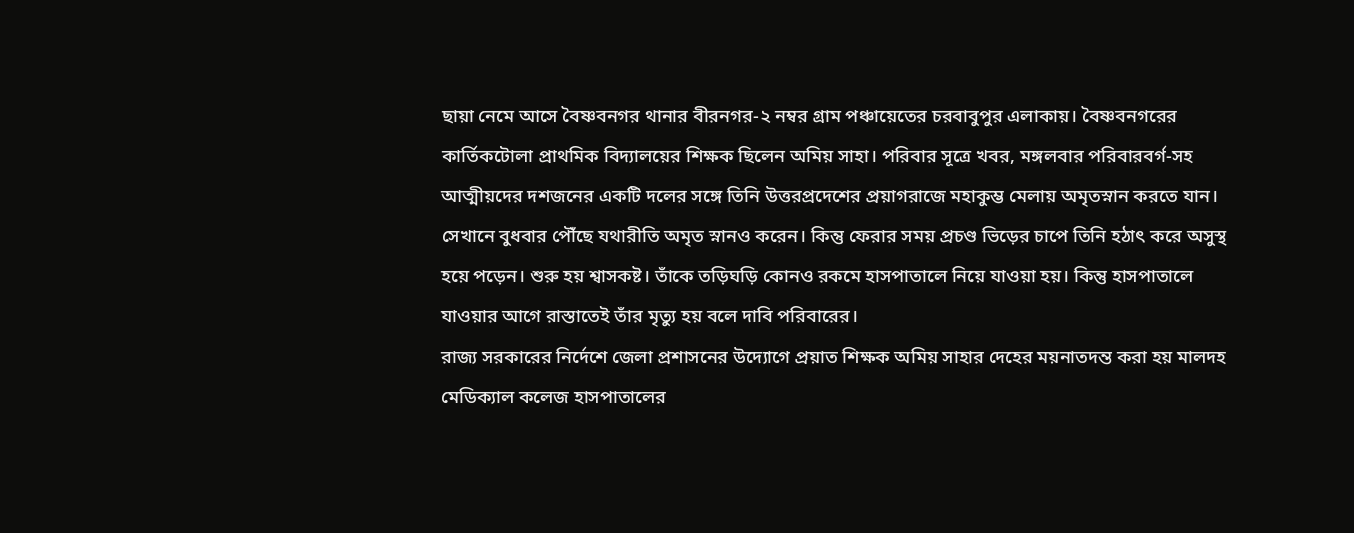ছায়া নেমে আসে বৈষ্ণবনগর থানার বীরনগর-২ নম্বর গ্রাম পঞ্চায়েতের চরবাবুপুর এলাকায়। বৈষ্ণবনগরের কার্তিকটোলা প্রাথমিক বিদ্যালয়ের শিক্ষক ছিলেন অমিয় সাহা। পরিবার সূত্রে খবর, মঙ্গলবার পরিবারবর্গ-সহ আত্মীয়দের দশজনের একটি দলের সঙ্গে তিনি উত্তরপ্রদেশের প্রয়াগরাজে মহাকুম্ভ মেলায় অমৃতস্নান করতে যান। সেখানে বুধবার পৌঁছে যথারীতি অমৃত স্নানও করেন। কিন্তু ফেরার সময় প্রচণ্ড ভিড়ের চাপে তিনি হঠাৎ করে অসুস্থ হয়ে পড়েন। শুরু হয় শ্বাসকষ্ট। তাঁকে তড়িঘড়ি কোনও রকমে হাসপাতালে নিয়ে যাওয়া হয়। কিন্তু হাসপাতালে যাওয়ার আগে রাস্তাতেই তাঁর মৃত্যু হয় বলে দাবি পরিবারের।
রাজ্য সরকারের নির্দেশে জেলা প্রশাসনের উদ্যোগে প্রয়াত শিক্ষক অমিয় সাহার দেহের ময়নাতদন্ত করা হয় মালদহ মেডিক্যাল কলেজ হাসপাতালের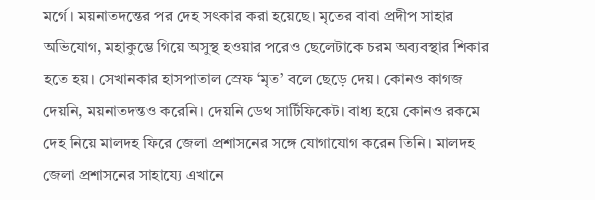মর্গে। ময়নাতদন্তের পর দেহ সৎকার করা হয়েছে। মৃতের বাবা প্রদীপ সাহার অভিযোগ, মহাকুম্ভে গিয়ে অসুস্থ হওয়ার পরেও ছেলেটাকে চরম অব্যবস্থার শিকার হতে হয়। সেখানকার হাসপাতাল স্রেফ ‘মৃত’ বলে ছেড়ে দেয়। কোনও কাগজ দেয়নি, ময়নাতদন্তও করেনি। দেয়নি ডেথ সার্টিফিকেট। বাধ্য হয়ে কোনও রকমে দেহ নিয়ে মালদহ ফিরে জেলা প্রশাসনের সঙ্গে যোগাযোগ করেন তিনি। মালদহ জেলা প্রশাসনের সাহায্যে এখানে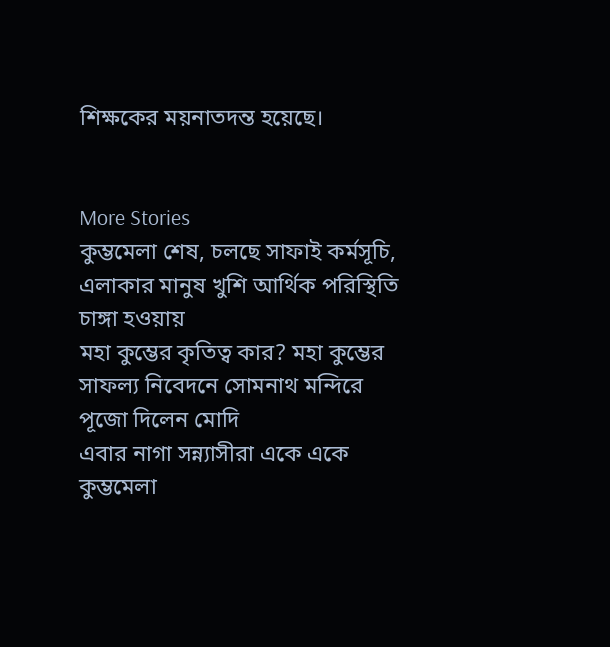শিক্ষকের ময়নাতদন্ত হয়েছে।


More Stories
কুম্ভমেলা শেষ, চলছে সাফাই কর্মসূচি, এলাকার মানুষ খুশি আর্থিক পরিস্থিতি চাঙ্গা হওয়ায়
মহা কুম্ভের কৃতিত্ব কার? মহা কুম্ভের সাফল্য নিবেদনে সোমনাথ মন্দিরে পূজো দিলেন মোদি
এবার নাগা সন্ন্যাসীরা একে একে কুম্ভমেলা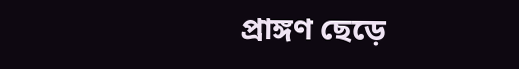প্রাঙ্গণ ছেড়ে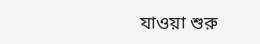যাওয়া শুরু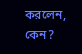করলেন, কেন?